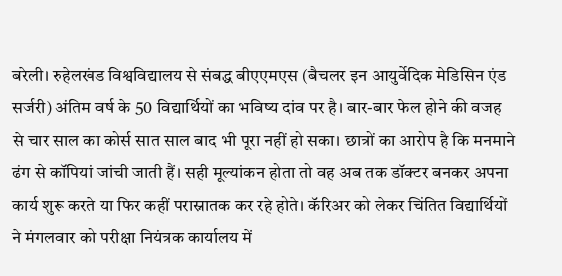बरेली। रुहेलखंड विश्वविद्यालय से संबद्ध बीएएमएस (बैचलर इन आयुर्वेदिक मेडिसिन एंड सर्जरी) अंतिम वर्ष के 50 विद्यार्थियों का भविष्य दांव पर है। बार-बार फेल होने की वजह से चार साल का कोर्स सात साल बाद भी पूरा नहीं हो सका। छात्रों का आरोप है कि मनमाने ढंग से कॉपियां जांची जाती हैं। सही मूल्यांकन होता तो वह अब तक डॉक्टर बनकर अपना कार्य शुरू करते या फिर कहीं परास्नातक कर रहे होते। कॅरिअर को लेकर चिंतित विद्यार्थियों ने मंगलवार को परीक्षा नियंत्रक कार्यालय में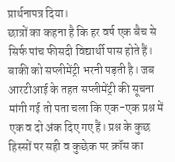प्रार्थनापत्र दिया।
छात्रों का कहना है कि हर वर्ष एक बैच से सिर्फ पांच फीसदी विद्यार्थी पास होते हैं। बाकी को सप्लीमेंट्री भरनी पड़ती है। जब आरटीआई के तहत सप्लीमेंट्री की सूचना मांगी गई तो पता चला कि एक-एक प्रश्न में एक व दो अंक दिए गए हैं। प्रश्न के कुछ हिस्सों पर सही व कुछेक पर क्रॉस का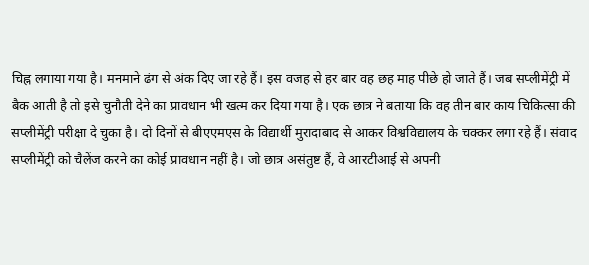चिह्न लगाया गया है। मनमाने ढंग से अंक दिए जा रहे हैं। इस वजह से हर बार वह छह माह पीछे हो जाते हैं। जब सप्लीमेंट्री में बैक आती है तो इसे चुनौती देने का प्रावधान भी खत्म कर दिया गया है। एक छात्र ने बताया कि वह तीन बार काय चिकित्सा की सप्लीमेंट्री परीक्षा दे चुका है। दो दिनों से बीएएमएस के विद्यार्थी मुरादाबाद से आकर विश्वविद्यालय के चक्कर लगा रहे हैं। संवाद
सप्लीमेंट्री को चैलेंज करने का कोई प्रावधान नहीं है। जो छात्र असंतुष्ट हैं, वे आरटीआई से अपनी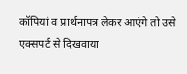कॉपियां व प्रार्थनापत्र लेकर आएंगे तो उसे एक्सपर्ट से दिखवाया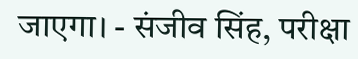जाएगा। - संजीव सिंह, परीक्षा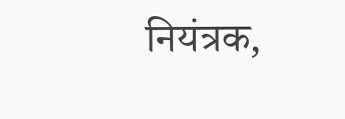नियंत्रक,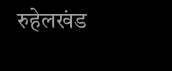रुहेलखंड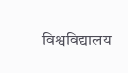विश्वविद्यालय